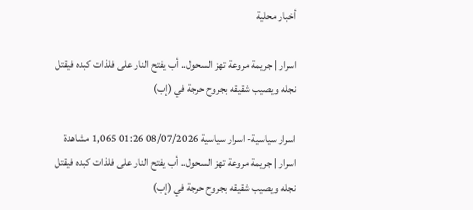أخبار محلية

اسرار | جريمة مروعة تهز السحول.. أب يفتح النار على فلذات كبده فيقتل نجله ويصيب شقيقه بجروح حرجة في (إب)

اسرار سياسية- اسرار سياسية 08/07/2026 01:26 1,065 مشاهدة
اسرار | جريمة مروعة تهز السحول.. أب يفتح النار على فلذات كبده فيقتل نجله ويصيب شقيقه بجروح حرجة في (إب)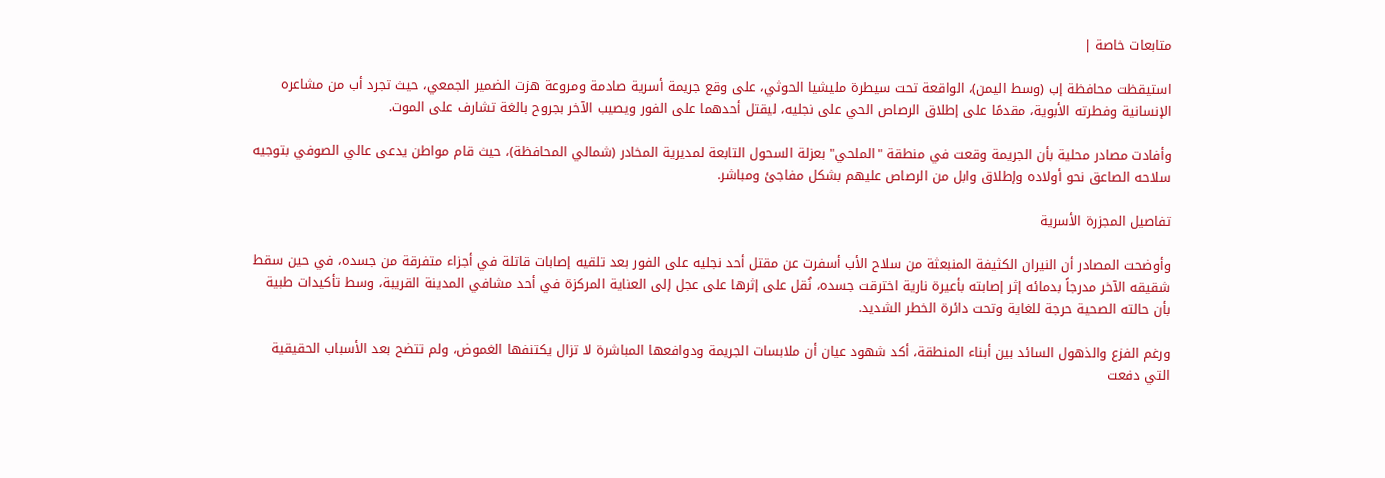متابعات خاصة |

استيقظت محافظة إب (وسط اليمن)، الواقعة تحت سيطرة مليشيا الحوثي، على وقع جريمة أسرية صادمة ومروعة هزت الضمير الجمعي، حيث تجرد أب من مشاعره الإنسانية وفطرته الأبوية، مقدمًا على إطلاق الرصاص الحي على نجليه، ليقتل أحدهما على الفور ويصيب الآخر بجروح بالغة تشارف على الموت.

وأفادت مصادر محلية بأن الجريمة وقعت في منطقة "الملحي" بعزلة السحول التابعة لمديرية المخادر (شمالي المحافظة)، حيث قام مواطن يدعى عالي الصوفي بتوجيه سلاحه الصاعق نحو أولاده وإطلاق وابل من الرصاص عليهم بشكل مفاجئ ومباشر.

تفاصيل المجزرة الأسرية

وأوضحت المصادر أن النيران الكثيفة المنبعثة من سلاح الأب أسفرت عن مقتل أحد نجليه على الفور بعد تلقيه إصابات قاتلة في أجزاء متفرقة من جسده، في حين سقط شقيقه الآخر مدرجاً بدمائه إثر إصابته بأعيرة نارية اخترقت جسده، نُقل على إثرها على عجل إلى العناية المركزة في أحد مشافي المدينة القريبة، وسط تأكيدات طبية بأن حالته الصحية حرجة للغاية وتحت دائرة الخطر الشديد.

ورغم الفزع والذهول السائد بين أبناء المنطقة، أكد شهود عيان أن ملابسات الجريمة ودوافعها المباشرة لا تزال يكتنفها الغموض، ولم تتضح بعد الأسباب الحقيقية التي دفعت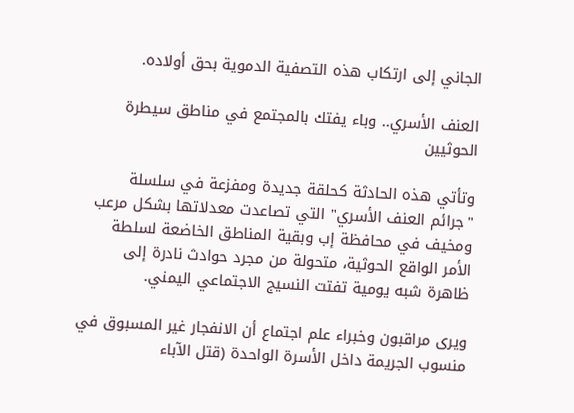الجاني إلى ارتكاب هذه التصفية الدموية بحق أولاده.

العنف الأسري.. وباء يفتك بالمجتمع في مناطق سيطرة الحوثيين

وتأتي هذه الحادثة كحلقة جديدة ومفزعة في سلسلة "جرائم العنف الأسري" التي تصاعدت معدلاتها بشكل مرعب ومخيف في محافظة إب وبقية المناطق الخاضعة لسلطة الأمر الواقع الحوثية، متحولة من مجرد حوادث نادرة إلى ظاهرة شبه يومية تفتت النسيج الاجتماعي اليمني.

ويرى مراقبون وخبراء علم اجتماع أن الانفجار غير المسبوق في منسوب الجريمة داخل الأسرة الواحدة (قتل الآباء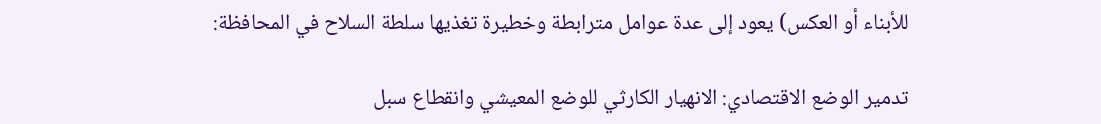للأبناء أو العكس) يعود إلى عدة عوامل مترابطة وخطيرة تغذيها سلطة السلاح في المحافظة:

تدمير الوضع الاقتصادي: الانهيار الكارثي للوضع المعيشي وانقطاع سبل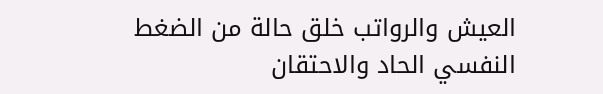العيش والرواتب خلق حالة من الضغط النفسي الحاد والاحتقان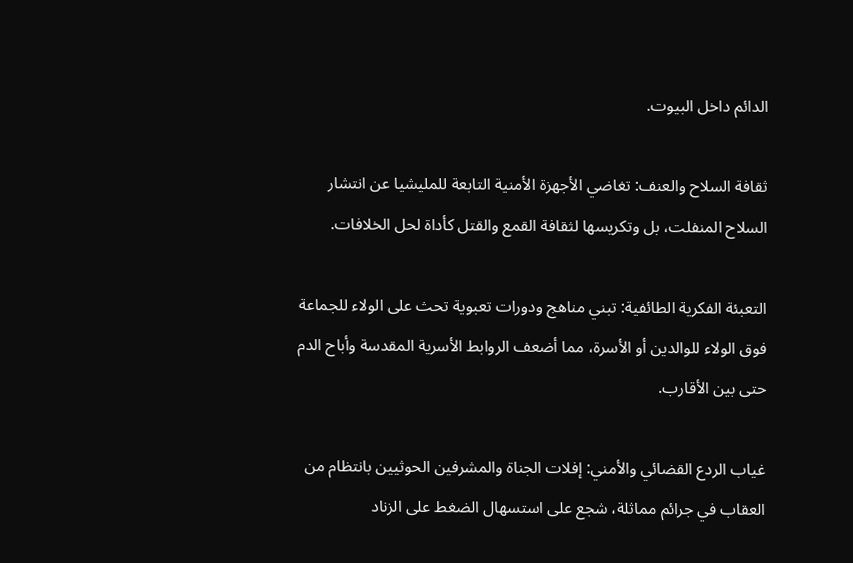الدائم داخل البيوت.

ثقافة السلاح والعنف: تغاضي الأجهزة الأمنية التابعة للمليشيا عن انتشار السلاح المنفلت، بل وتكريسها لثقافة القمع والقتل كأداة لحل الخلافات.

التعبئة الفكرية الطائفية: تبني مناهج ودورات تعبوية تحث على الولاء للجماعة فوق الولاء للوالدين أو الأسرة، مما أضعف الروابط الأسرية المقدسة وأباح الدم حتى بين الأقارب.

غياب الردع القضائي والأمني: إفلات الجناة والمشرفين الحوثيين بانتظام من العقاب في جرائم مماثلة، شجع على استسهال الضغط على الزناد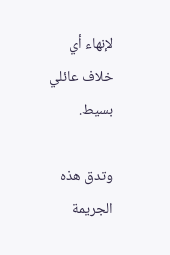لإنهاء أي خلاف عائلي بسيط.

وتدق هذه الجريمة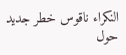النكراء ناقوس خطر جديد حول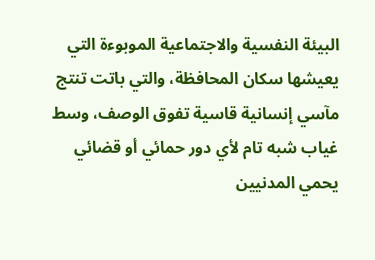البيئة النفسية والاجتماعية الموبوءة التي يعيشها سكان المحافظة، والتي باتت تنتج مآسي إنسانية قاسية تفوق الوصف، وسط غياب شبه تام لأي دور حمائي أو قضائي يحمي المدنيين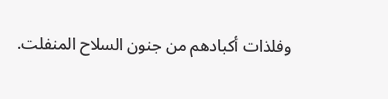وفلذات أكبادهم من جنون السلاح المنفلت.